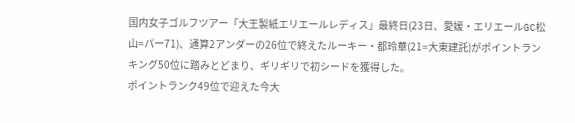国内女子ゴルフツアー「大王製紙エリエールレディス」最終日(23日、愛媛・エリエールGC松山=パー71)、通算2アンダーの26位で終えたルーキー・都玲華(21=大東建託)がポイントランキング50位に踏みとどまり、ギリギリで初シードを獲得した。
ポイントランク49位で迎えた今大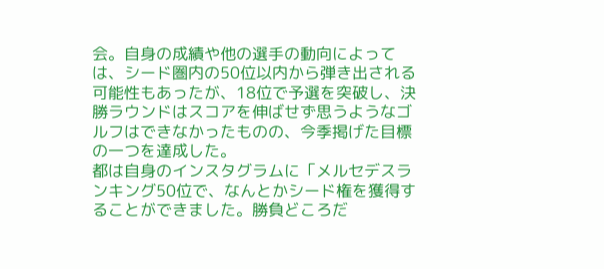会。自身の成績や他の選手の動向によっては、シード圏内の50位以内から弾き出される可能性もあったが、18位で予選を突破し、決勝ラウンドはスコアを伸ばせず思うようなゴルフはできなかったものの、今季掲げた目標の一つを達成した。
都は自身のインスタグラムに「メルセデスランキング50位で、なんとかシード権を獲得することができました。勝負どころだ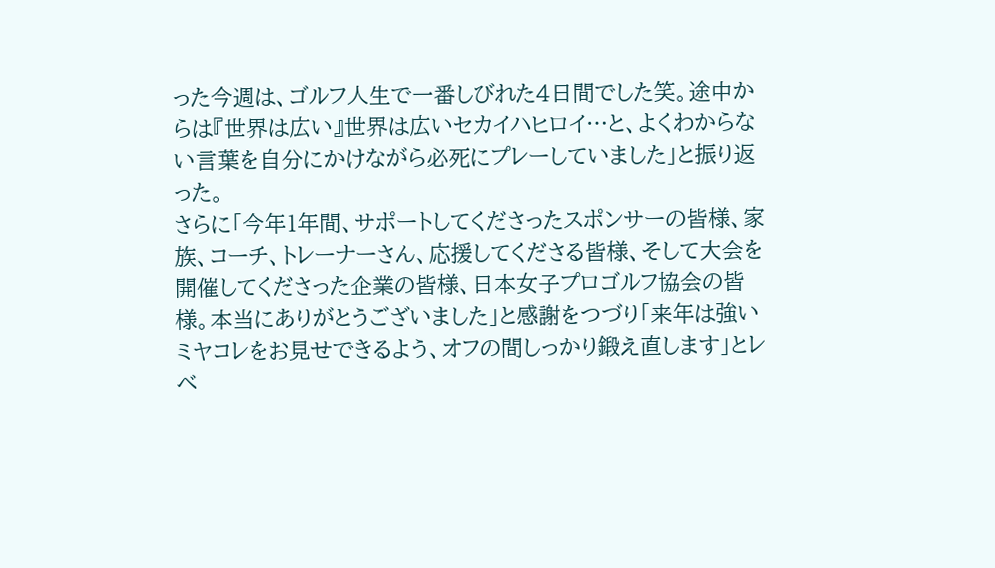った今週は、ゴルフ人生で一番しびれた4日間でした笑。途中からは『世界は広い』世界は広いセカイハヒロイ…と、よくわからない言葉を自分にかけながら必死にプレーしていました」と振り返った。
さらに「今年1年間、サポートしてくださったスポンサーの皆様、家族、コーチ、トレーナーさん、応援してくださる皆様、そして大会を開催してくださった企業の皆様、日本女子プロゴルフ協会の皆様。本当にありがとうございました」と感謝をつづり「来年は強いミヤコレをお見せできるよう、オフの間しっかり鍛え直します」とレベ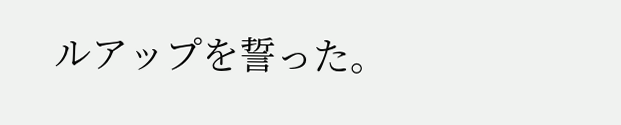ルアップを誓った。